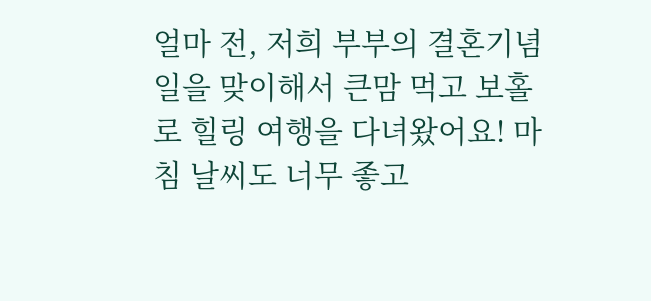얼마 전, 저희 부부의 결혼기념일을 맞이해서 큰맘 먹고 보홀로 힐링 여행을 다녀왔어요! 마침 날씨도 너무 좋고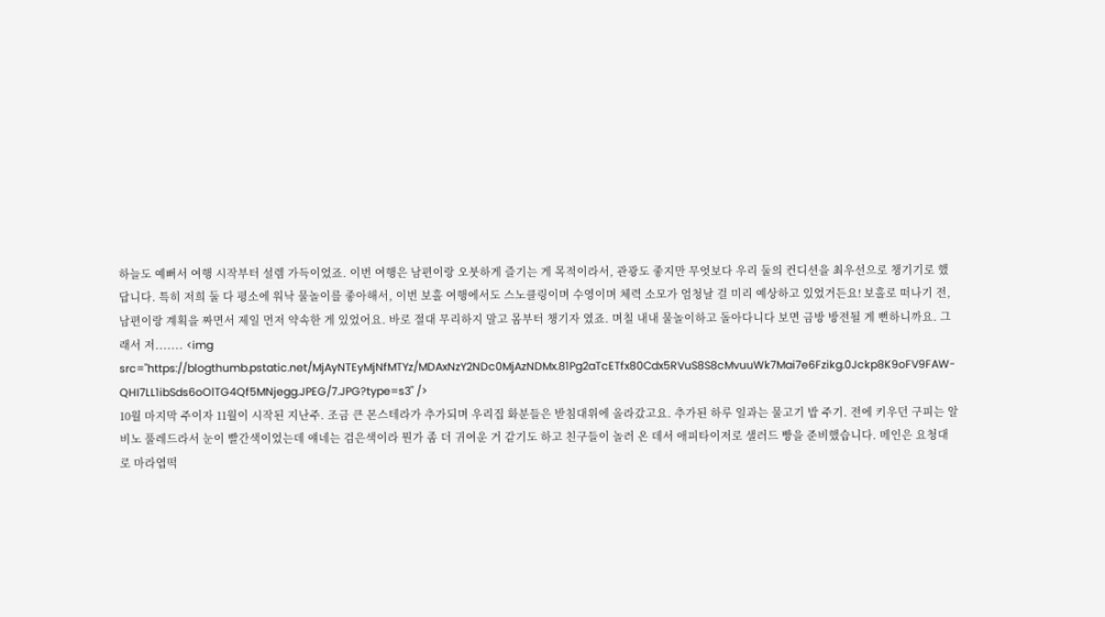하늘도 예뻐서 여행 시작부터 설렘 가득이었죠. 이번 여행은 남편이랑 오붓하게 즐기는 게 목적이라서, 관광도 좋지만 무엇보다 우리 둘의 컨디션을 최우선으로 챙기기로 했답니다. 특히 저희 둘 다 평소에 워낙 물놀이를 좋아해서, 이번 보홀 여행에서도 스노클링이며 수영이며 체력 소모가 엄청날 걸 미리 예상하고 있었거든요! 보홀로 떠나기 전, 남편이랑 계획을 짜면서 제일 먼저 약속한 게 있었어요. 바로 절대 무리하지 말고 몸부터 챙기자 였죠. 며칠 내내 물놀이하고 돌아다니다 보면 금방 방전될 게 뻔하니까요. 그래서 저....... <img src="https://blogthumb.pstatic.net/MjAyNTEyMjNfMTYz/MDAxNzY2NDc0MjAzNDMx.81Pg2aTcETfx80Cdx5RVuS8S8cMvuuWk7Mai7e6Fzikg.0Jckp8K9oFV9FAW-QHI7LL1ibSds6oOlTG4Qf5MNjegg.JPEG/7.JPG?type=s3" />
10월 마지막 주이자 11월이 시작된 지난주. 조금 큰 몬스테라가 추가되며 우리집 화분들은 받침대위에 올라갔고요. 추가된 하루 일과는 물고기 밥 주기. 전에 키우던 구피는 알비노 풀레드라서 눈이 빨간색이었는데 얘네는 검은색이라 뭔가 좀 더 귀여운 거 같기도 하고 친구들이 놀러 온 데서 애피타이저로 샐러드 빵을 준비했습니다. 메인은 요청대로 마라엽떡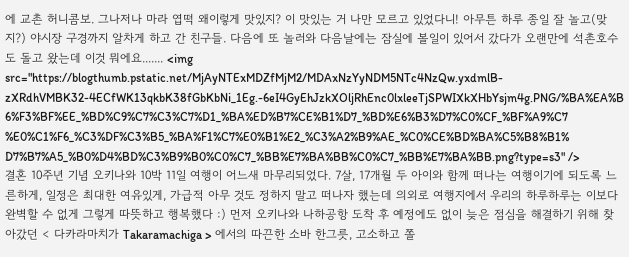에 교촌 허니콤보. 그나저나 마라 엽떡 왜이렇게 맛있지? 이 맛있는 거 나만 모르고 있었다니! 아무튼 하루 종일 잘 놀고(맞지?) 야시장 구경까지 알차게 하고 간 친구들. 다음에 또 놀러와 다음날에는 잠실에 볼일이 있어서 갔다가 오랜만에 석촌호수도 돌고 왔는데 이것 뭐에요....... <img src="https://blogthumb.pstatic.net/MjAyNTExMDZfMjM2/MDAxNzYyNDM5NTc4NzQw.yxdmlB-zXRdhVMBK32-4ECfWK13qkbK38fGbKbNi_1Eg.-6eI4GyEhJzkXOljRhEnc0lxleeTjSPWIXkXHbYsjm4g.PNG/%BA%EA%B6%F3%BF%EE_%BD%C9%C7%C3%C7%D1_%BA%ED%B7%CE%B1%D7_%BD%E6%B3%D7%C0%CF_%BF%A9%C7%E0%C1%F6_%C3%DF%C3%B5_%BA%F1%C7%E0%B1%E2_%C3%A2%B9%AE_%C0%CE%BD%BA%C5%B8%B1%D7%B7%A5_%B0%D4%BD%C3%B9%B0%C0%C7_%BB%E7%BA%BB%C0%C7_%BB%E7%BA%BB.png?type=s3" />
결혼 10주년 기념 오키나와 10박 11일 여행이 어느새 마무리되었다. 7살, 17개월 두 아이와 함께 떠나는 여행이기에 되도록 느른하게, 일정은 최대한 여유있게, 가급적 아무 것도 정하지 말고 떠나자 했는데 의외로 여행지에서 우리의 하루하루는 이보다 완벽할 수 없게 그렇게 따뜻하고 행복했다 :) 먼저 오키나와 나하공항 도착 후 예정에도 없이 늦은 점심을 해결하기 위해 찾아갔던 < 다카라마치가 Takaramachiga > 에서의 따끈한 소바 한그릇, 고소하고 쫄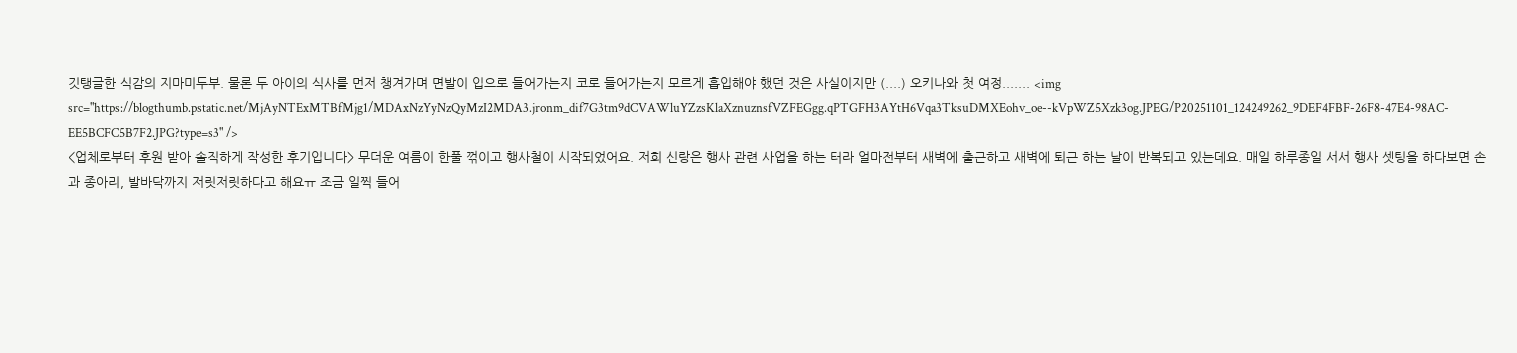깃탱글한 식감의 지마미두부. 물론 두 아이의 식사를 먼저 챙겨가며 면발이 입으로 들어가는지 코로 들어가는지 모르게 흡입해야 했던 것은 사실이지만 (....) 오키나와 첫 여정....... <img src="https://blogthumb.pstatic.net/MjAyNTExMTBfMjg1/MDAxNzYyNzQyMzI2MDA3.jronm_dif7G3tm9dCVAWluYZzsKlaXznuznsfVZFEGgg.qPTGFH3AYtH6Vqa3TksuDMXEohv_oe--kVpWZ5Xzk3og.JPEG/P20251101_124249262_9DEF4FBF-26F8-47E4-98AC-EE5BCFC5B7F2.JPG?type=s3" />
<업체로부터 후원 받아 솔직하게 작성한 후기입니다> 무더운 여름이 한풀 꺾이고 행사철이 시작되었어요. 저희 신랑은 행사 관련 사업을 하는 터라 얼마전부터 새벽에 출근하고 새벽에 퇴근 하는 날이 반복되고 있는데요. 매일 하루종일 서서 행사 셋팅을 하다보면 손과 종아리, 발바닥까지 저릿저릿하다고 해요ㅠ 조금 일찍 들어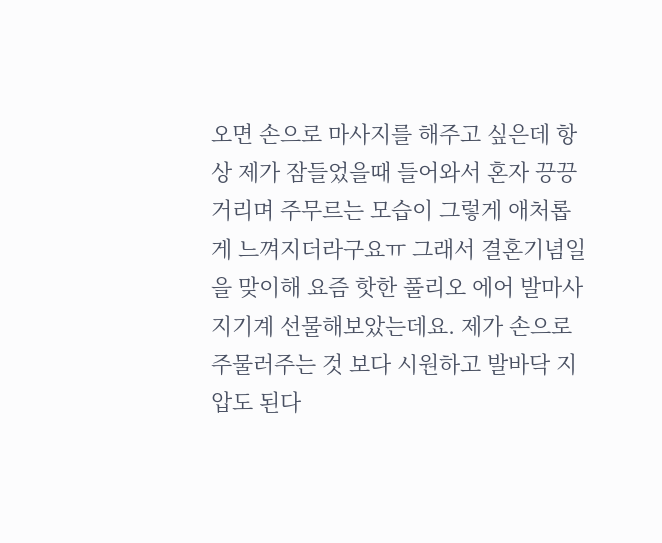오면 손으로 마사지를 해주고 싶은데 항상 제가 잠들었을때 들어와서 혼자 끙끙 거리며 주무르는 모습이 그렇게 애처롭게 느껴지더라구요ㅠ 그래서 결혼기념일을 맞이해 요즘 핫한 풀리오 에어 발마사지기계 선물해보았는데요. 제가 손으로 주물러주는 것 보다 시원하고 발바닥 지압도 된다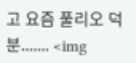고 요즘 풀리오 덕분....... <img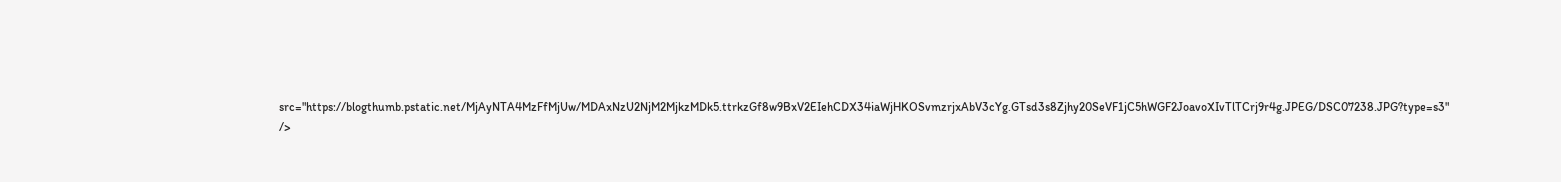src="https://blogthumb.pstatic.net/MjAyNTA4MzFfMjUw/MDAxNzU2NjM2MjkzMDk5.ttrkzGf8w9BxV2EIehCDX34iaWjHKOSvmzrjxAbV3cYg.GTsd3s8Zjhy20SeVF1jC5hWGF2JoavoXIvTlTCrj9r4g.JPEG/DSC07238.JPG?type=s3" />